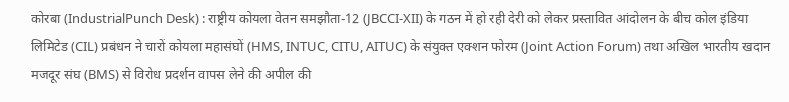कोरबा (IndustrialPunch Desk) : राष्ट्रीय कोयला वेतन समझौता-12 (JBCCI-XII) के गठन में हो रही देरी को लेकर प्रस्तावित आंदोलन के बीच कोल इंडिया लिमिटेड (CIL) प्रबंधन ने चारों कोयला महासंघों (HMS, INTUC, CITU, AITUC) के संयुक्त एक्शन फोरम (Joint Action Forum) तथा अखिल भारतीय खदान मजदूर संघ (BMS) से विरोध प्रदर्शन वापस लेने की अपील की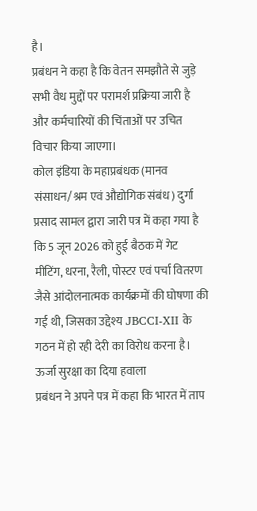है।
प्रबंधन ने कहा है कि वेतन समझौते से जुड़े सभी वैध मुद्दों पर परामर्श प्रक्रिया जारी है और कर्मचारियों की चिंताओं पर उचित विचार किया जाएगा।
कोल इंडिया के महाप्रबंधक (मानव संसाधन/श्रम एवं औद्योगिक संबंध) दुर्गा प्रसाद सामल द्वारा जारी पत्र में कहा गया है कि 5 जून 2026 को हुई बैठक में गेट मीटिंग, धरना, रैली, पोस्टर एवं पर्चा वितरण जैसे आंदोलनात्मक कार्यक्रमों की घोषणा की गई थी, जिसका उद्देश्य JBCCI-XII के गठन में हो रही देरी का विरोध करना है।
ऊर्जा सुरक्षा का दिया हवाला
प्रबंधन ने अपने पत्र में कहा कि भारत में ताप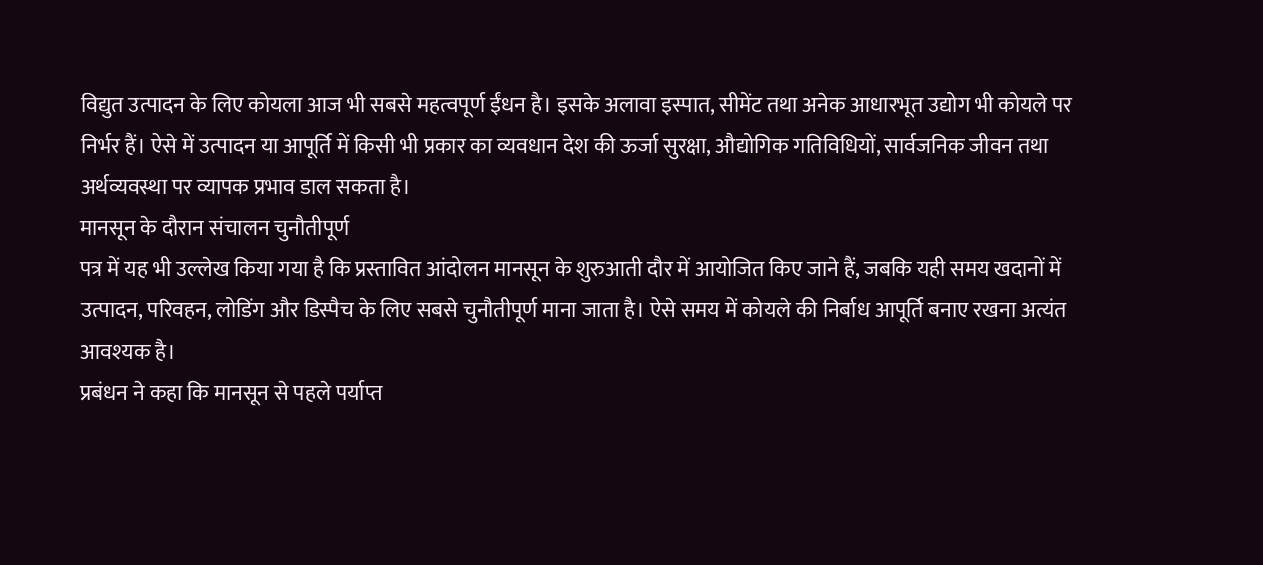विद्युत उत्पादन के लिए कोयला आज भी सबसे महत्वपूर्ण ईंधन है। इसके अलावा इस्पात, सीमेंट तथा अनेक आधारभूत उद्योग भी कोयले पर निर्भर हैं। ऐसे में उत्पादन या आपूर्ति में किसी भी प्रकार का व्यवधान देश की ऊर्जा सुरक्षा, औद्योगिक गतिविधियों, सार्वजनिक जीवन तथा अर्थव्यवस्था पर व्यापक प्रभाव डाल सकता है।
मानसून के दौरान संचालन चुनौतीपूर्ण
पत्र में यह भी उल्लेख किया गया है कि प्रस्तावित आंदोलन मानसून के शुरुआती दौर में आयोजित किए जाने हैं, जबकि यही समय खदानों में उत्पादन, परिवहन, लोडिंग और डिस्पैच के लिए सबसे चुनौतीपूर्ण माना जाता है। ऐसे समय में कोयले की निर्बाध आपूर्ति बनाए रखना अत्यंत आवश्यक है।
प्रबंधन ने कहा कि मानसून से पहले पर्याप्त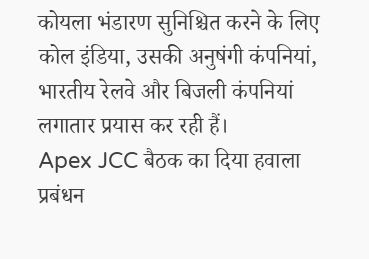कोयला भंडारण सुनिश्चित करने के लिए कोल इंडिया, उसकी अनुषंगी कंपनियां, भारतीय रेलवे और बिजली कंपनियां लगातार प्रयास कर रही हैं।
Apex JCC बैठक का दिया हवाला
प्रबंधन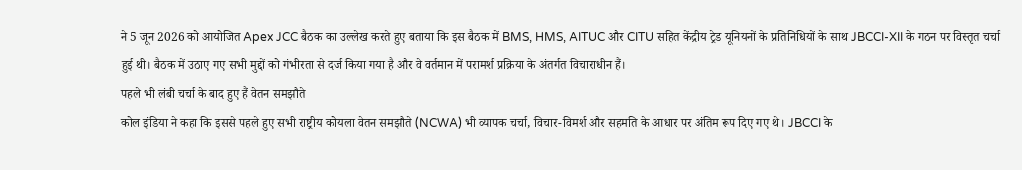ने 5 जून 2026 को आयोजित Apex JCC बैठक का उल्लेख करते हुए बताया कि इस बैठक में BMS, HMS, AITUC और CITU सहित केंद्रीय ट्रेड यूनियनों के प्रतिनिधियों के साथ JBCCI-XII के गठन पर विस्तृत चर्चा हुई थी। बैठक में उठाए गए सभी मुद्दों को गंभीरता से दर्ज किया गया है और वे वर्तमान में परामर्श प्रक्रिया के अंतर्गत विचाराधीन हैं।
पहले भी लंबी चर्चा के बाद हुए हैं वेतन समझौते
कोल इंडिया ने कहा कि इससे पहले हुए सभी राष्ट्रीय कोयला वेतन समझौते (NCWA) भी व्यापक चर्चा, विचार-विमर्श और सहमति के आधार पर अंतिम रूप दिए गए थे। JBCCI के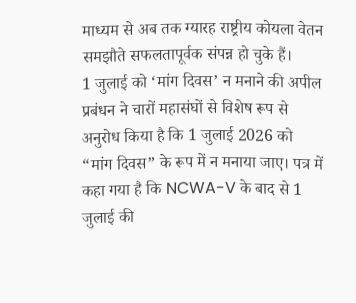माध्यम से अब तक ग्यारह राष्ट्रीय कोयला वेतन समझौते सफलतापूर्वक संपन्न हो चुके हैं।
1 जुलाई को ‘मांग दिवस’ न मनाने की अपील
प्रबंधन ने चारों महासंघों से विशेष रूप से अनुरोध किया है कि 1 जुलाई 2026 को “मांग दिवस” के रूप में न मनाया जाए। पत्र में कहा गया है कि NCWA-V के बाद से 1 जुलाई की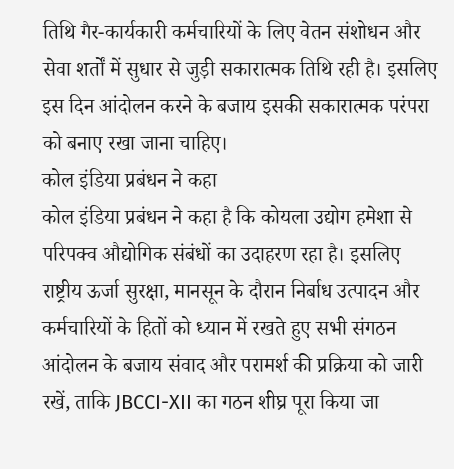तिथि गैर-कार्यकारी कर्मचारियों के लिए वेतन संशोधन और सेवा शर्तों में सुधार से जुड़ी सकारात्मक तिथि रही है। इसलिए इस दिन आंदोलन करने के बजाय इसकी सकारात्मक परंपरा को बनाए रखा जाना चाहिए।
कोल इंडिया प्रबंधन ने कहा
कोल इंडिया प्रबंधन ने कहा है कि कोयला उद्योग हमेशा से परिपक्व औद्योगिक संबंधों का उदाहरण रहा है। इसलिए राष्ट्रीय ऊर्जा सुरक्षा, मानसून के दौरान निर्बाध उत्पादन और कर्मचारियों के हितों को ध्यान में रखते हुए सभी संगठन आंदोलन के बजाय संवाद और परामर्श की प्रक्रिया को जारी रखें, ताकि JBCCI-XII का गठन शीघ्र पूरा किया जा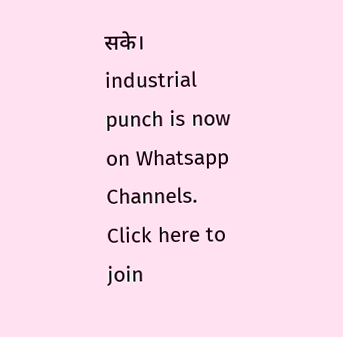सके।
industrial punch is now on Whatsapp Channels. Click here to join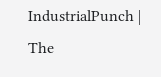IndustrialPunch | The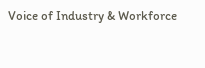Voice of Industry & Workforce